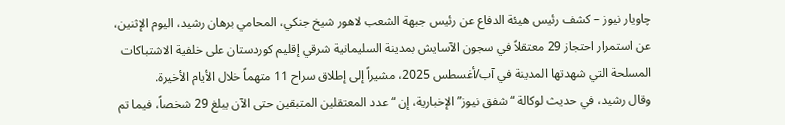چاويار نيوز – كشف رئيس هيئة الدفاع عن رئيس جبهة الشعب لاهور شيخ جنكي، المحامي برهان رشيد، اليوم الإثنين، عن استمرار احتجاز 29 معتقلاً في سجون الآسايش بمدينة السليمانية شرقي إقليم كوردستان على خلفية الاشتباكات المسلحة التي شهدتها المدينة في آب/أغسطس 2025، مشيراً إلى إطلاق سراح 11 متهماً خلال الأيام الأخيرة.
وقال رشيد، في حديث لوكالة “شفق نيوز” الإخبارية، إن “عدد المعتقلين المتبقين حتى الآن يبلغ 29 شخصاً، فيما تم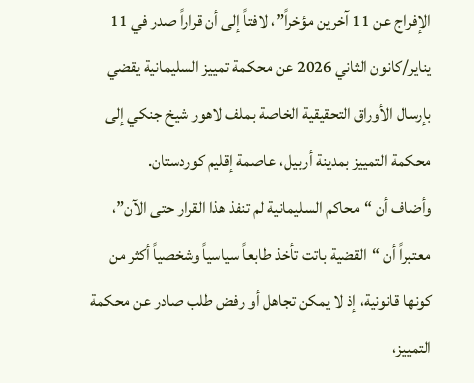الإفراج عن 11 آخرين مؤخراً”، لافتاً إلى أن قراراً صدر في 11 يناير/كانون الثاني 2026 عن محكمة تمييز السليمانية يقضي بإرسال الأوراق التحقيقية الخاصة بملف لاهور شيخ جنكي إلى محكمة التمييز بمدينة أربيل، عاصمة إقليم كوردستان.
وأضاف أن “محاكم السليمانية لم تنفذ هذا القرار حتى الآن”، معتبراً أن “القضية باتت تأخذ طابعاً سياسياً وشخصياً أكثر من كونها قانونية، إذ لا يمكن تجاهل أو رفض طلب صادر عن محكمة التمييز،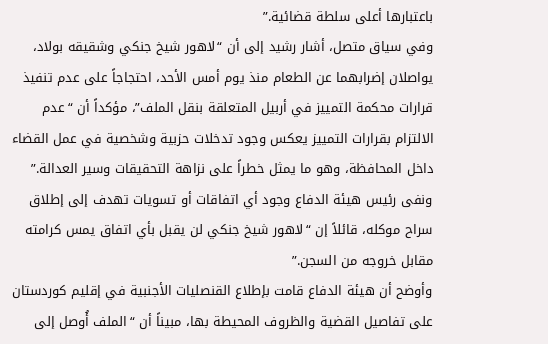باعتبارها أعلى سلطة قضائية.”
وفي سياق متصل، أشار رشيد إلى أن “لاهور شيخ جنكي وشقيقه بولاد، يواصلان إضرابهما عن الطعام منذ يوم أمس الأحد، احتجاجاً على عدم تنفيذ قرارات محكمة التمييز في أربيل المتعلقة بنقل الملف”، مؤكداً أن “عدم الالتزام بقرارات التمييز يعكس وجود تدخلات حزبية وشخصية في عمل القضاء داخل المحافظة، وهو ما يمثل خطراً على نزاهة التحقيقات وسير العدالة.”
ونفى رئيس هيئة الدفاع وجود أي اتفاقات أو تسويات تهدف إلى إطلاق سراح موكله، قائلاً إن “لاهور شيخ جنكي لن يقبل بأي اتفاق يمس كرامته مقابل خروجه من السجن.”
وأوضح أن هيئة الدفاع قامت بإطلاع القنصليات الأجنبية في إقليم كوردستان على تفاصيل القضية والظروف المحيطة بها، مبيناً أن “الملف أُوصل إلى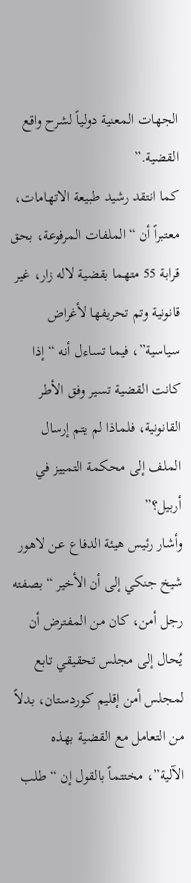الجهات المعنية دولياً لشرح واقع القضية.”
كما انتقد رشيد طبيعة الاتهامات، معتبراً أن “الملفات المرفوعة، بحق قرابة 55 متهما بقضية لاله زار، غير قانونية وتم تحريفها لأغراض سياسية”، فيما تساءل أنه “إذا كانت القضية تسير وفق الأطر القانونية، فلماذا لم يتم إرسال الملف إلى محكمة التمييز في أربيل؟”
وأشار رئيس هيئة الدفاع عن لاهور شيخ جنكي إلى أن الأخير “بصفته رجل أمن، كان من المفترض أن يُحال إلى مجلس تحقيقي تابع لمجلس أمن إقليم كوردستان، بدلاً من التعامل مع القضية بهذه الآلية”، مختتماً بالقول إن “طلب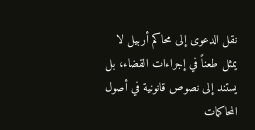نقل الدعوى إلى محاكم أربيل لا يمثل طعناً في إجراءات القضاء، بل يستند إلى نصوص قانونية في أصول المحاكمات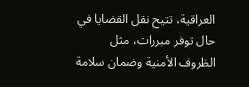العراقية، تتيح نقل القضايا في حال توفر مبررات، مثل الظروف الأمنية وضمان سلامة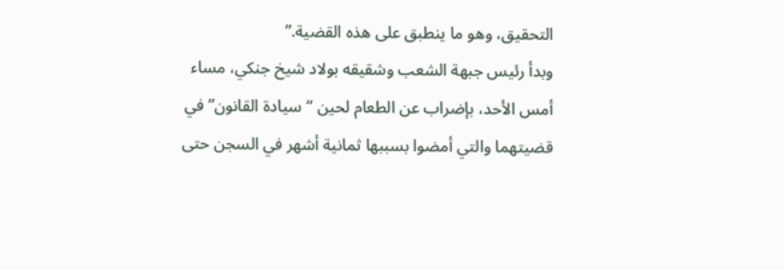التحقيق، وهو ما ينطبق على هذه القضية.”
وبدأ رئيس جبهة الشعب وشقيقه بولاد شيخ جنكي، مساء أمس الأحد، بإضراب عن الطعام لحين “سيادة القانون” في قضيتهما والتي أمضوا بسببها ثمانية أشهر في السجن حتى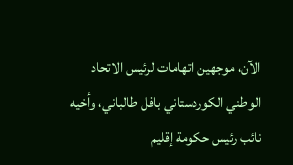الآن، موجهين اتهامات لرئيس الاتحاد الوطني الكوردستاني بافل طالباني، وأخيه نائب رئيس حكومة إقليم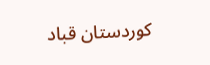كوردستان قباد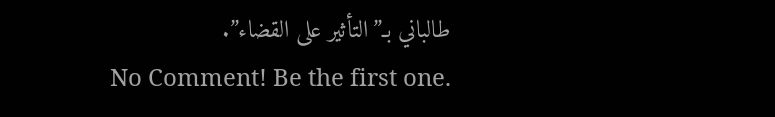طالباني بـ”التأثير على القضاء”.
No Comment! Be the first one.